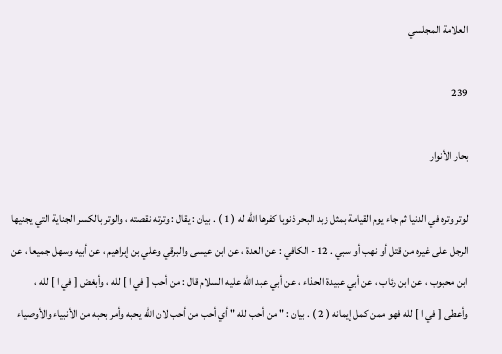العلامة المجلسي

239

بحار الأنوار

لوتر وتره في الدنيا ثم جاء يوم القيامة بمثل زبد البحر ذنوبا كفرها الله له ( 1 ) . بيان : يقال : وترته نقصته ، والوتر بالكسر الجناية التي يجنيها الرجل على غيره من قتل أو نهب أو سبي . 12 - الكافي : عن العدة ، عن ابن عيسى والبرقي وعلي بن إبراهيم ، عن أبيه وسهل جميعا ، عن ابن محبوب ، عن ابن رئاب ، عن أبي عبيدة الحذاء ، عن أبي عبد الله عليه السلام قال : من أحب [ في ا ] لله ، وأبغض [ في ا ] لله ، وأعطى [ في ا ] لله فهو ممن كمل إيمانه ( 2 ) . بيان : " من أحب لله " أي أحب من أحب لان الله يحبه وأمر بحبه من الأنبياء والأوصياء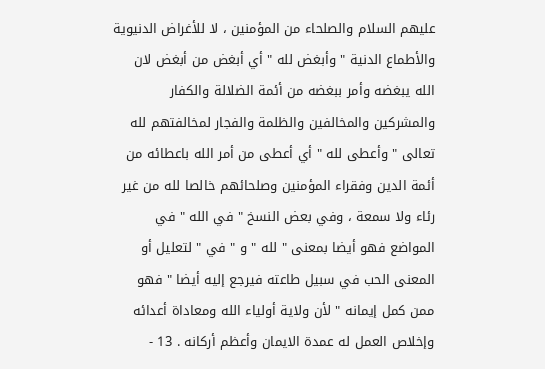عليهم السلام والصلحاء من المؤمنين ، لا للأغراض الدنيوية والأطماع الدنية " وأبغض لله " أي أبغض من أبغض لان الله يبغضه وأمر ببغضه من أئمة الضلالة والكفار والمشركين والمخالفين والظلمة والفجار لمخالفتهم لله تعالى " وأعطى لله " أي أعطى من أمر الله باعطائه من أئمة الدين وفقراء المؤمنين وصلحائهم خالصا لله من غير رئاء ولا سمعة ، وفي بعض النسخ " في الله " في المواضع فهو أيضا بمعنى " لله " و " في " لتعليل أو المعنى الحب في سبيل طاعته فيرجع إليه أيضا " فهو ممن كمل إيمانه " لأن ولاية أولياء الله ومعاداة أعدائه وإخلاص العمل له عمدة الايمان وأعظم أركانه . 13 -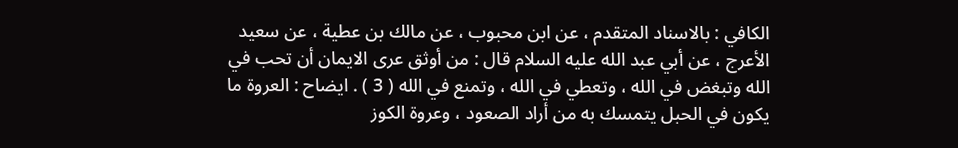الكافي : بالاسناد المتقدم ، عن ابن محبوب ، عن مالك بن عطية ، عن سعيد الأعرج ، عن أبي عبد الله عليه السلام قال : من أوثق عرى الايمان أن تحب في الله وتبغض في الله ، وتعطي في الله ، وتمنع في الله ( 3 ) . ايضاح : العروة ما يكون في الحبل يتمسك به من أراد الصعود ، وعروة الكوز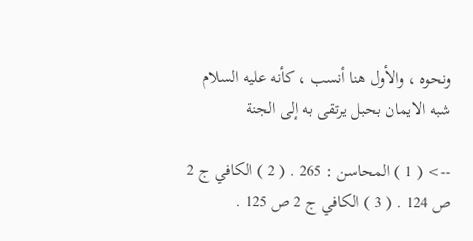ونحوه ، والأول هنا أنسب ، كأنه عليه السلام شبه الايمان بحبل يرتقى به إلى الجنة

--> ( 1 ) المحاسن : 265 . ( 2 ) الكافي ج 2 ص 124 . ( 3 ) الكافي ج 2 ص 125 .